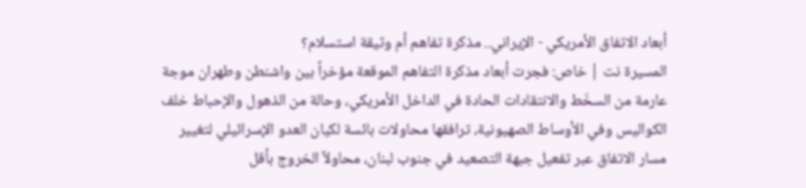أبعاد الاتفاق الأمريكي - الإيراني.. مذكرة تفاهم أم وثيقة استسلام؟
المسيرة نت | خاص: فجرت أبعاد مذكرة التفاهم الموقعة مؤخراً بين واشنطن وطهران موجة عارمة من السخَط والانتقادات الحادة في الداخل الأمريكي، وحالة من الذهول والإحباط خلف الكواليس وفي الأوساط الصهيونية، ترافقها محاولات بائسة لكيان العدو الإسرائيلي لتغيير مسار الاتفاق عبر تفعيل جبهة التصعيد في جنوب لبنان، محاولاً الخروج بأقل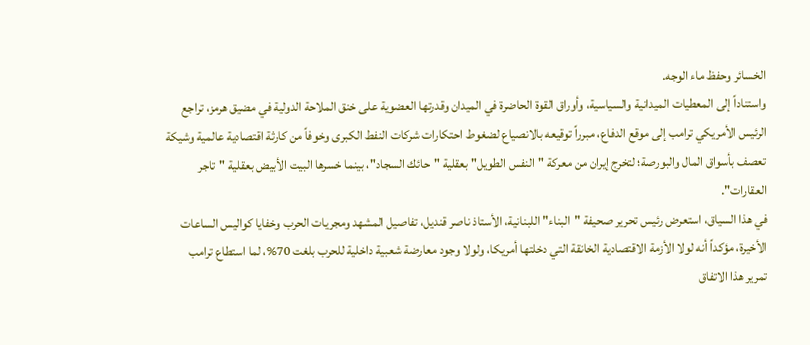الخسائر وحفظ ماء الوجه.
واستناداً إلى المعطيات الميدانية والسياسية، وأوراق القوة الحاضرة في الميدان وقدرتها العضوية على خنق الملاحة الدولية في مضيق هرمز، تراجع الرئيس الأمريكي ترامب إلى موقع الدفاع، مبرراً توقيعه بالانصياع لضغوط احتكارات شركات النفط الكبرى وخوفاً من كارثة اقتصادية عالمية وشيكة تعصف بأسواق المال والبورصة؛ لتخرج إيران من معركة "النفس الطويل" بعقلية "حائك السجاد"، بينما خسرها البيت الأبيض بعقلية "تاجر العقارات".
في هذا السياق، استعرض رئيس تحرير صحيفة "البناء" اللبنانية، الأستاذ ناصر قنديل، تفاصيل المشهد ومجريات الحرب وخفايا كواليس الساعات الأخيرة، مؤكداً أنه لولا الأزمة الاقتصادية الخانقة التي دخلتها أمريكا، ولولا وجود معارضة شعبية داخلية للحرب بلغت 70%، لما استطاع ترامب تمرير هذا الاتفاق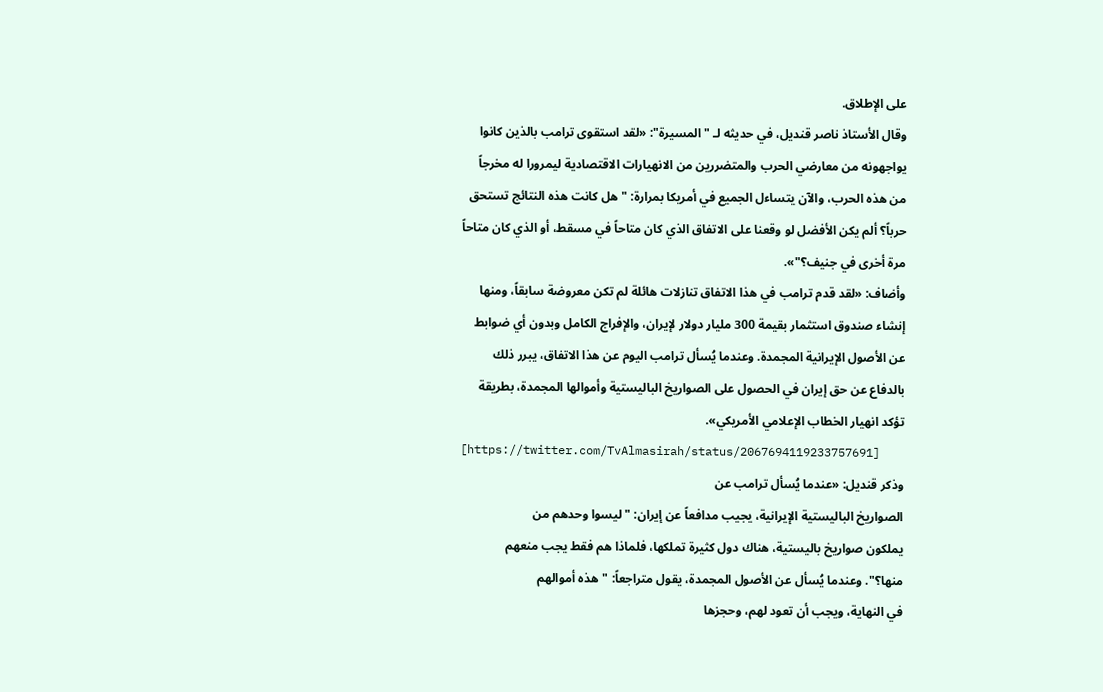على الإطلاق.
وقال الأستاذ ناصر قنديل، في حديثه لـ "المسيرة": «لقد استقوى ترامب بالذين كانوا يواجهونه من معارضي الحرب والمتضررين من الانهيارات الاقتصادية ليمرورا له مخرجاً من هذه الحرب، والآن يتساءل الجميع في أمريكا بمرارة: "هل كانت هذه النتائج تستحق حرباً؟ ألم يكن الأفضل لو وقعنا على الاتفاق الذي كان متاحاً في مسقط، أو الذي كان متاحاً مرة أخرى في جنيف؟"».
وأضاف: «لقد قدم ترامب في هذا الاتفاق تنازلات هائلة لم تكن معروضة سابقاً، ومنها إنشاء صندوق استثمار بقيمة 300 مليار دولار لإيران، والإفراج الكامل وبدون أي ضوابط عن الأصول الإيرانية المجمدة. وعندما يُسأل ترامب اليوم عن هذا الاتفاق، يبرر ذلك بالدفاع عن حق إيران في الحصول على الصواريخ الباليستية وأموالها المجمدة، بطريقة تؤكد انهيار الخطاب الإعلامي الأمريكي».
[https://twitter.com/TvAlmasirah/status/2067694119233757691]
وذكر قنديل: «عندما يُسأل ترامب عن
الصواريخ الباليستية الإيرانية، يجيب مدافعاً عن إيران: "ليسوا وحدهم من
يملكون صواريخ باليستية، هناك دول كثيرة تملكها، فلماذا هم فقط يجب منعهم
منها؟". وعندما يُسأل عن الأصول المجمدة، يقول متراجعاً: "هذه أموالهم
في النهاية، ويجب أن تعود لهم، وحجزها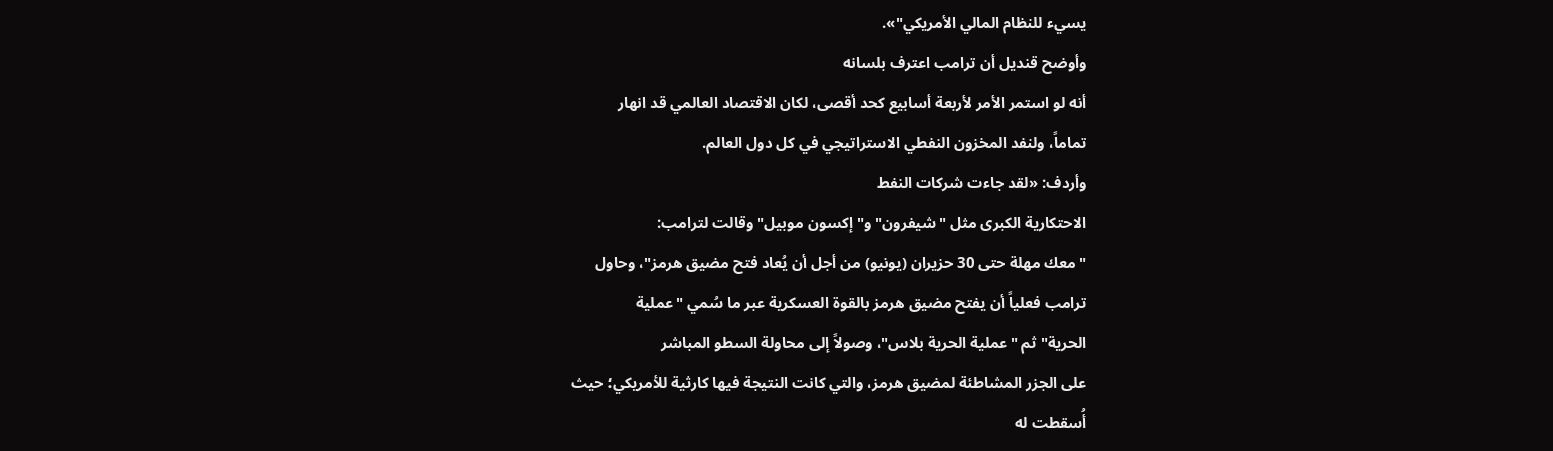يسيء للنظام المالي الأمريكي"».
وأوضح قنديل أن ترامب اعترف بلسانه
أنه لو استمر الأمر لأربعة أسابيع كحد أقصى، لكان الاقتصاد العالمي قد انهار
تماماً، ولنفد المخزون النفطي الاستراتيجي في كل دول العالم.
وأردف: «لقد جاءت شركات النفط
الاحتكارية الكبرى مثل "شيفرون" و"إكسون موبيل" وقالت لترامب:
"معك مهلة حتى 30 حزيران (يونيو) من أجل أن يُعاد فتح مضيق هرمز"، وحاول
ترامب فعلياً أن يفتح مضيق هرمز بالقوة العسكرية عبر ما سُمي "عملية
الحرية" ثم "عملية الحرية بلاس"، وصولاً إلى محاولة السطو المباشر
على الجزر المشاطئة لمضيق هرمز، والتي كانت النتيجة فيها كارثية للأمريكي؛ حيث
أُسقطت له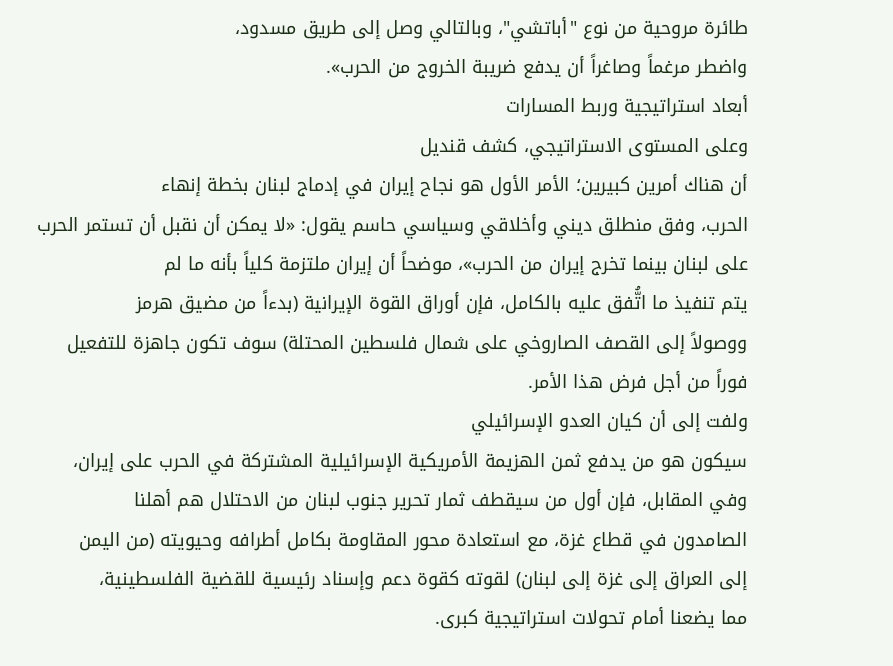طائرة مروحية من نوع "أباتشي"، وبالتالي وصل إلى طريق مسدود،
واضطر مرغماً وصاغراً أن يدفع ضريبة الخروج من الحرب».
أبعاد استراتيجية وربط المسارات
وعلى المستوى الاستراتيجي، كشف قنديل
أن هناك أمرين كبيرين؛ الأمر الأول هو نجاح إيران في إدماج لبنان بخطة إنهاء
الحرب، وفق منطلق ديني وأخلاقي وسياسي حاسم يقول: «لا يمكن أن نقبل أن تستمر الحرب
على لبنان بينما تخرج إيران من الحرب»، موضحاً أن إيران ملتزمة كلياً بأنه ما لم
يتم تنفيذ ما اتُّفق عليه بالكامل، فإن أوراق القوة الإيرانية (بدءاً من مضيق هرمز
ووصولاً إلى القصف الصاروخي على شمال فلسطين المحتلة) سوف تكون جاهزة للتفعيل
فوراً من أجل فرض هذا الأمر.
ولفت إلى أن كيان العدو الإسرائيلي
سيكون هو من يدفع ثمن الهزيمة الأمريكية الإسرائيلية المشتركة في الحرب على إيران،
وفي المقابل، فإن أول من سيقطف ثمار تحرير جنوب لبنان من الاحتلال هم أهلنا
الصامدون في قطاع غزة، مع استعادة محور المقاومة بكامل أطرافه وحيويته (من اليمن
إلى العراق إلى غزة إلى لبنان) لقوته كقوة دعم وإسناد رئيسية للقضية الفلسطينية،
مما يضعنا أمام تحولات استراتيجية كبرى.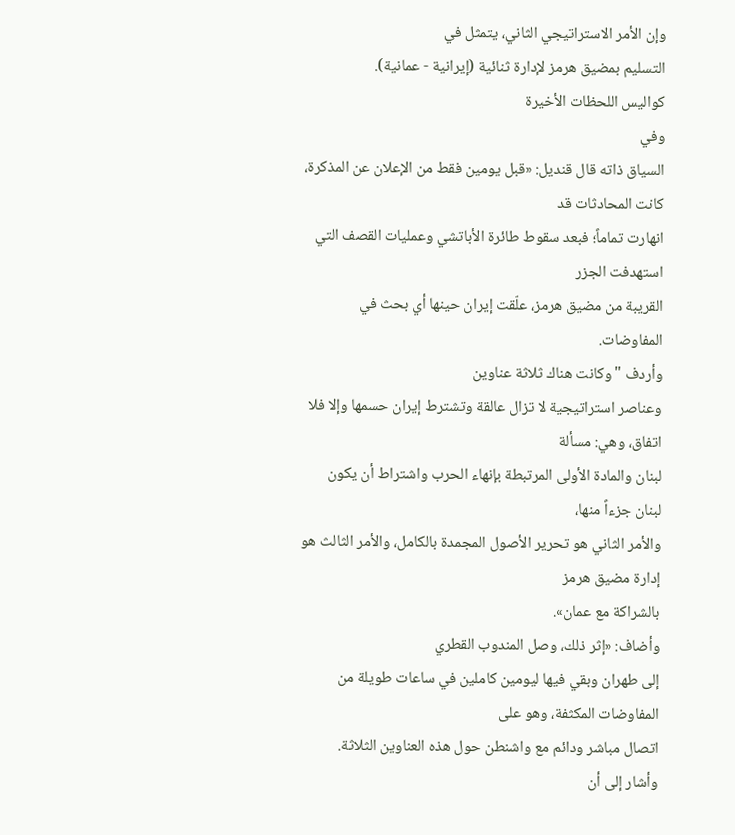وإن الأمر الاستراتيجي الثاني، يتمثل في
التسليم بمضيق هرمز لإدارة ثنائية (إيرانية - عمانية).
كواليس اللحظات الأخيرة
وفي
السياق ذاته قال قنديل: «قبل يومين فقط من الإعلان عن المذكرة، كانت المحادثات قد
انهارت تماماً؛ فبعد سقوط طائرة الأباتشي وعمليات القصف التي استهدفت الجزر
القريبة من مضيق هرمز، علّقت إيران حينها أي بحث في المفاوضات.
وأردف "وكانت هناك ثلاثة عناوين
وعناصر استراتيجية لا تزال عالقة وتشترط إيران حسمها وإلا فلا اتفاق، وهي: مسألة
لبنان والمادة الأولى المرتبطة بإنهاء الحرب واشتراط أن يكون لبنان جزءاً منها،
والأمر الثاني هو تحرير الأصول المجمدة بالكامل، والأمر الثالث هو إدارة مضيق هرمز
بالشراكة مع عمان».
وأضاف: «إثر ذلك، وصل المندوب القطري
إلى طهران وبقي فيها ليومين كاملين في ساعات طويلة من المفاوضات المكثفة، وهو على
اتصال مباشر ودائم مع واشنطن حول هذه العناوين الثلاثة.
وأشار إلى أن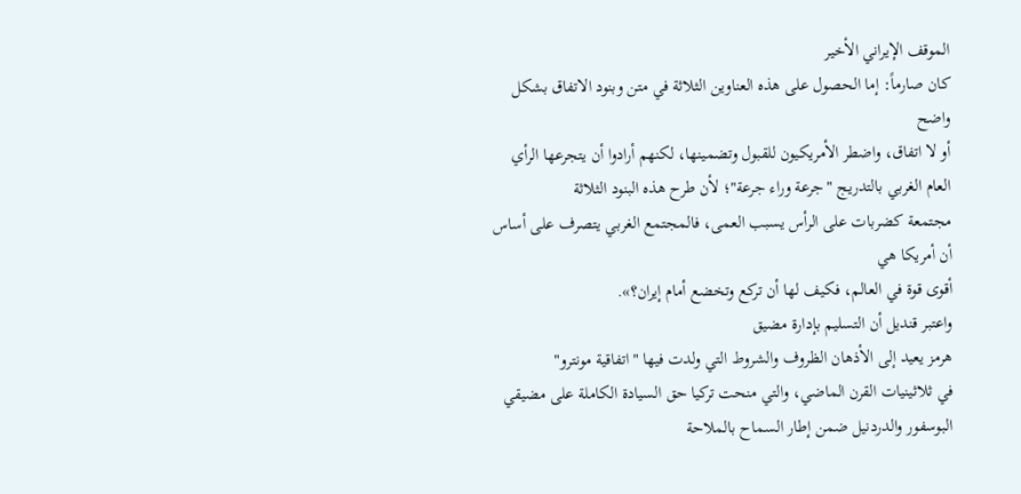الموقف الإيراني الأخير
كان صارماً: إما الحصول على هذه العناوين الثلاثة في متن وبنود الاتفاق بشكل واضح
أو لا اتفاق، واضطر الأمريكيون للقبول وتضمينها، لكنهم أرادوا أن يتجرعها الرأي
العام الغربي بالتدريج "جرعة وراء جرعة"؛ لأن طرح هذه البنود الثلاثة
مجتمعة كضربات على الرأس يسبب العمى، فالمجتمع الغربي يتصرف على أساس أن أمريكا هي
أقوى قوة في العالم، فكيف لها أن تركع وتخضع أمام إيران؟».
واعتبر قنديل أن التسليم بإدارة مضيق
هرمز يعيد إلى الأذهان الظروف والشروط التي ولدت فيها "اتفاقية مونترو"
في ثلاثينيات القرن الماضي، والتي منحت تركيا حق السيادة الكاملة على مضيقي
البوسفور والدردنيل ضمن إطار السماح بالملاحة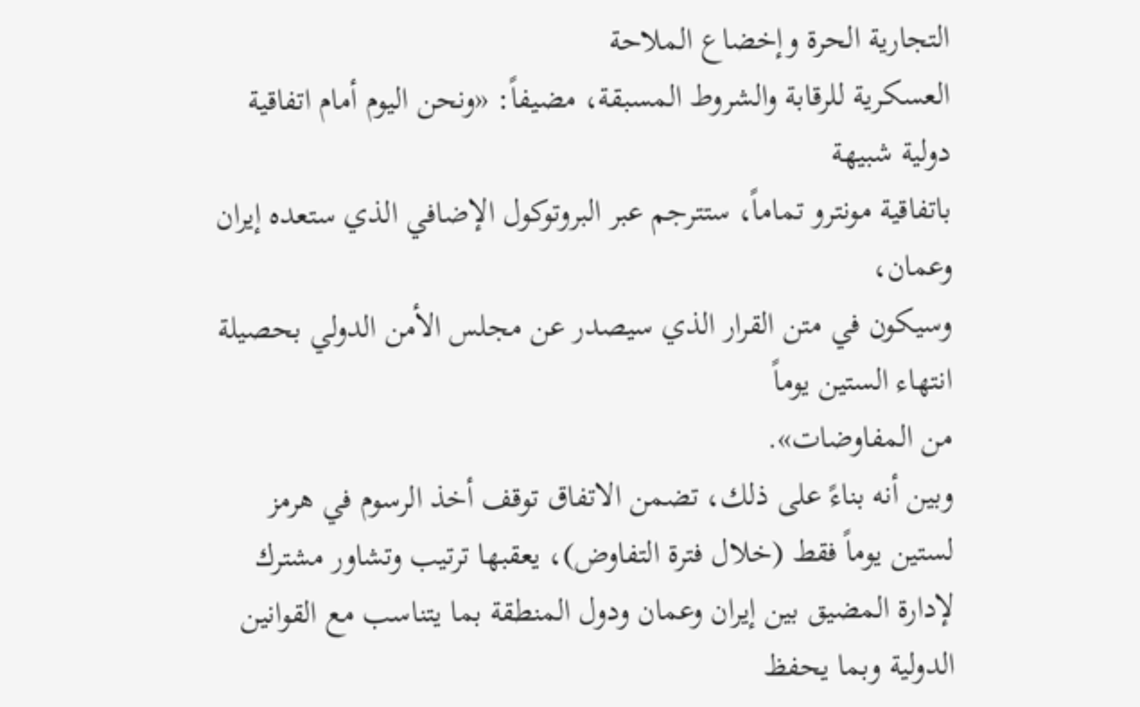التجارية الحرة وإخضاع الملاحة
العسكرية للرقابة والشروط المسبقة، مضيفاً: «ونحن اليوم أمام اتفاقية دولية شبيهة
باتفاقية مونترو تماماً، ستترجم عبر البروتوكول الإضافي الذي ستعده إيران وعمان،
وسيكون في متن القرار الذي سيصدر عن مجلس الأمن الدولي بحصيلة انتهاء الستين يوماً
من المفاوضات».
وبين أنه بناءً على ذلك، تضمن الاتفاق توقف أخذ الرسوم في هرمز لستين يوماً فقط (خلال فترة التفاوض)، يعقبها ترتيب وتشاور مشترك لإدارة المضيق بين إيران وعمان ودول المنطقة بما يتناسب مع القوانين الدولية وبما يحفظ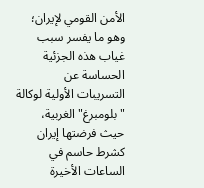الأمن القومي لإيران؛ وهو ما يفسر سبب غياب هذه الجزئية الحساسة عن التسريبات الأولية لوكالة "بلومبرغ" الغربية، حيث فرضتها إيران كشرط حاسم في الساعات الأخيرة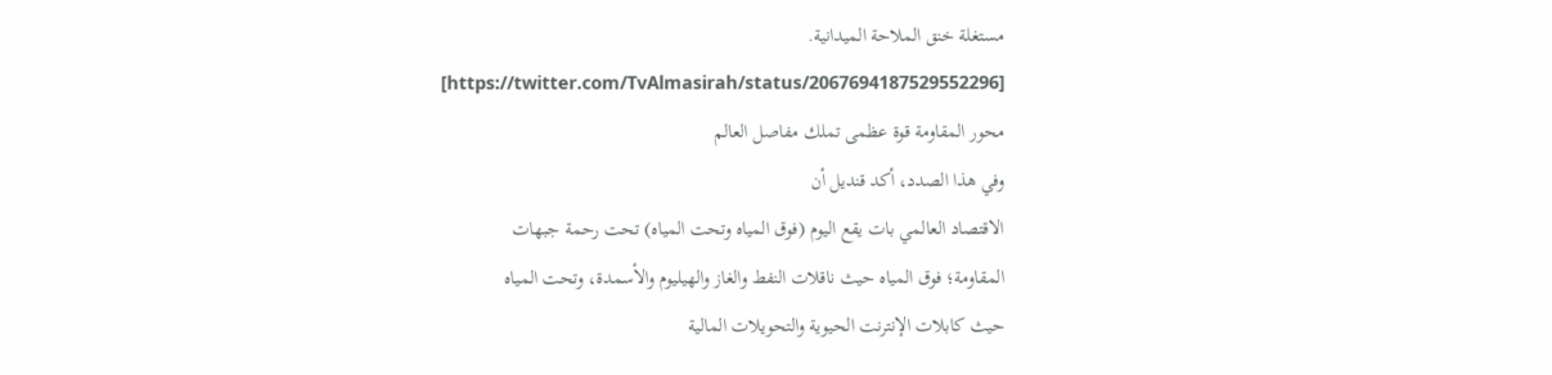مستغلة خنق الملاحة الميدانية.
[https://twitter.com/TvAlmasirah/status/2067694187529552296]
محور المقاومة قوة عظمى تملك مفاصل العالم
وفي هذا الصدد، أكد قنديل أن
الاقتصاد العالمي بات يقع اليوم (فوق المياه وتحت المياه) تحت رحمة جبهات
المقاومة؛ فوق المياه حيث ناقلات النفط والغاز والهيليوم والأسمدة، وتحت المياه
حيث كابلات الإنترنت الحيوية والتحويلات المالية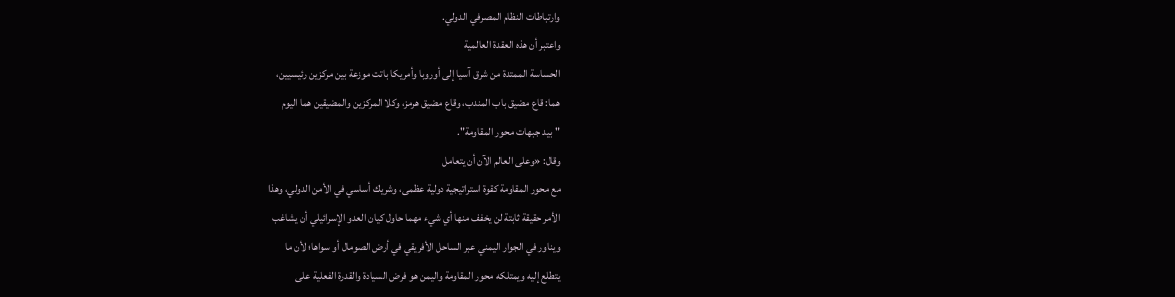وارتباطات النظام المصرفي الدولي.
واعتبر أن هذه العقدة العالمية
الحساسة الممتدة من شرق آسيا إلى أوروبا وأمريكا باتت موزعة بين مركزين رئيسيين،
هما: قاع مضيق باب المندب، وقاع مضيق هرمز، وكلا المركزين والمضيقين هما اليوم
"بيد جبهات محور المقاومة".
وقال: «وعلى العالم الآن أن يتعامل
مع محور المقاومة كقوة استراتيجية دولية عظمى، وشريك أساسي في الأمن الدولي، وهذا
الأمر حقيقة ثابتة لن يخفف منها أي شيء مهما حاول كيان العدو الإسرائيلي أن يشاغب
ويناور في الجوار اليمني عبر الساحل الأفريقي في أرض الصومال أو سواها؛ لأن ما
يتطلع إليه ويمتلكه محور المقاومة واليمن هو فرض السيادة والقدرة الفعلية على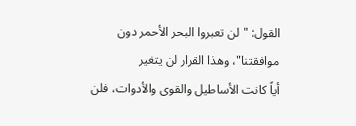القول: "لن تعبروا البحر الأحمر دون موافقتنا"، وهذا القرار لن يتغير
أياً كانت الأساطيل والقوى والأدوات، فلن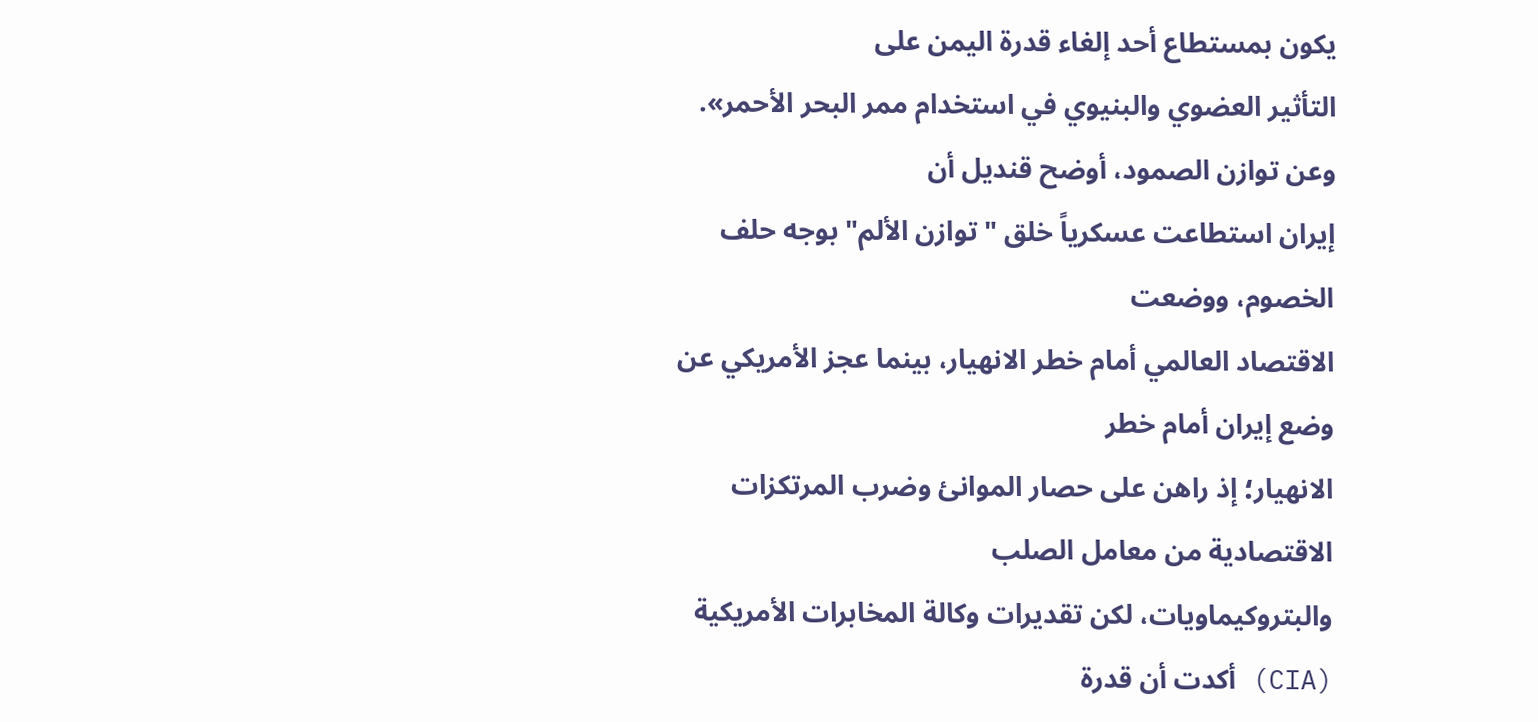يكون بمستطاع أحد إلغاء قدرة اليمن على
التأثير العضوي والبنيوي في استخدام ممر البحر الأحمر».
وعن توازن الصمود، أوضح قنديل أن
إيران استطاعت عسكرياً خلق "توازن الألم" بوجه حلف الخصوم، ووضعت
الاقتصاد العالمي أمام خطر الانهيار، بينما عجز الأمريكي عن وضع إيران أمام خطر
الانهيار؛ إذ راهن على حصار الموانئ وضرب المرتكزات الاقتصادية من معامل الصلب
والبتروكيماويات، لكن تقديرات وكالة المخابرات الأمريكية (CIA) أكدت أن قدرة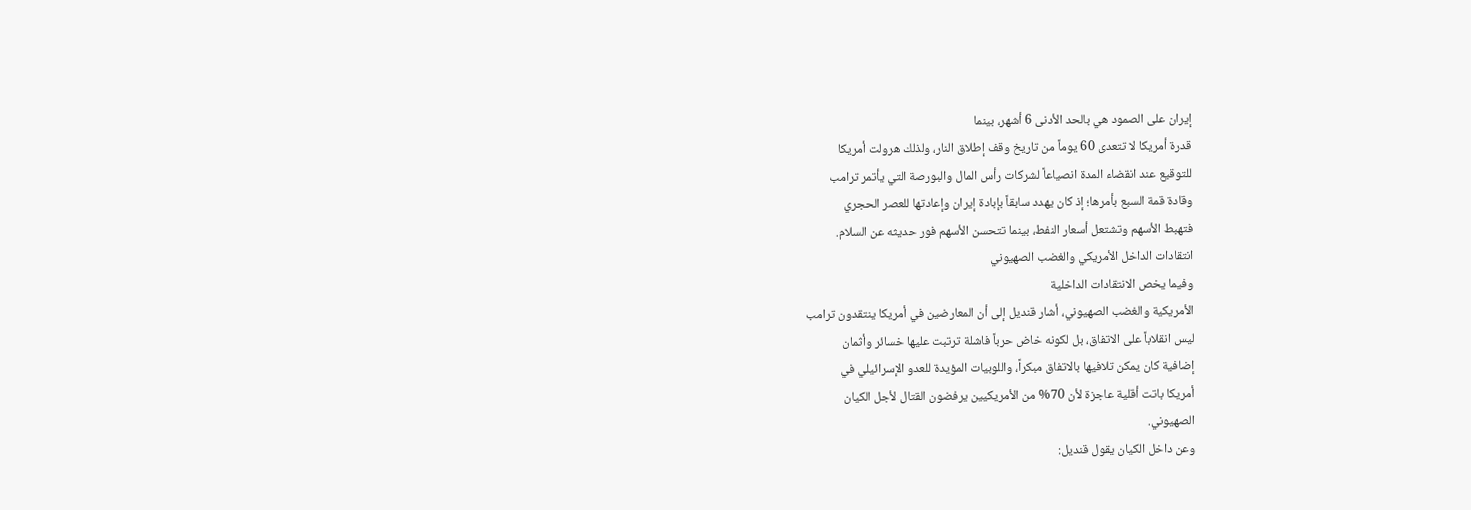إيران على الصمود هي بالحد الأدنى 6 أشهر، بينما
قدرة أمريكا لا تتعدى 60 يوماً من تاريخ وقف إطلاق النار، ولذلك هرولت أمريكا
للتوقيع عند انقضاء المدة انصياعاً لشركات رأس المال والبورصة التي يأتمر ترامب
وقادة قمة السبع بأمرها؛ إذ كان يهدد سابقاً بإبادة إيران وإعادتها للعصر الحجري
فتهبط الأسهم وتشتعل أسعار النفط، بينما تتحسن الأسهم فور حديثه عن السلام.
انتقادات الداخل الأمريكي والغضب الصهيوني
وفيما يخص الانتقادات الداخلية
الأمريكية والغضب الصهيوني، أشار قنديل إلى أن المعارضين في أمريكا ينتقدون ترامب
ليس انقلاباً على الاتفاق، بل لكونه خاض حرباً فاشلة ترتبت عليها خسائر وأثمان
إضافية كان يمكن تلافيها بالاتفاق مبكراً، واللوبيات المؤيدة للعدو الإسرائيلي في
أمريكا باتت أقلية عاجزة لأن 70% من الأمريكيين يرفضون القتال لأجل الكيان
الصهيوني.
وعن داخل الكيان يقول قنديل: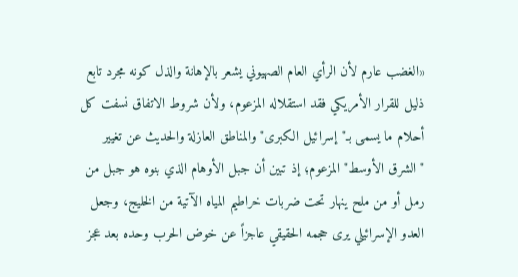«الغضب عارم لأن الرأي العام الصهيوني يشعر بالإهانة والذل كونه مجرد تابع ذليل للقرار الأمريكي فقد استقلاله المزعوم، ولأن شروط الاتفاق نسفت كل أحلام ما يسمى بـ"إسرائيل الكبرى" والمناطق العازلة والحديث عن تغيير "الشرق الأوسط" المزعوم؛ إذ تبين أن جبل الأوهام الذي بنوه هو جبل من رمل أو من ملح ينهار تحت ضربات خراطيم المياه الآتية من الخليج، وجعل العدو الإسرائيلي يرى حجمه الحقيقي عاجزاً عن خوض الحرب وحده بعد عجز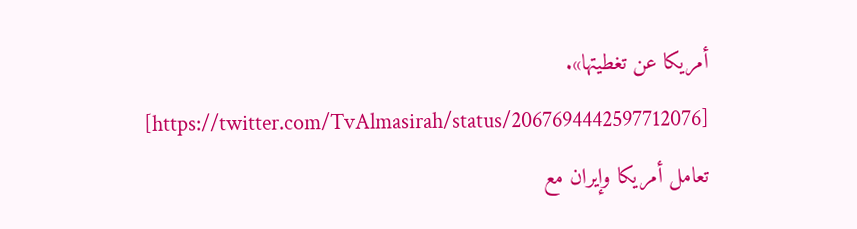أمريكا عن تغطيتها».
[https://twitter.com/TvAlmasirah/status/2067694442597712076]
تعامل أمريكا وإيران مع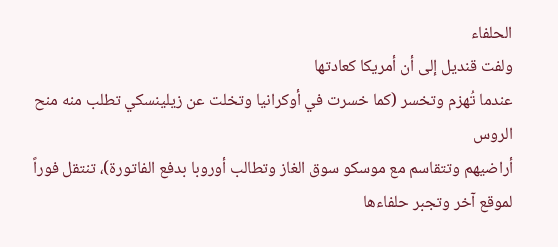الحلفاء
ولفت قنديل إلى أن أمريكا كعادتها
عندما تُهزم وتخسر (كما خسرت في أوكرانيا وتخلت عن زيلينسكي تطلب منه منح الروس
أراضيهم وتتقاسم مع موسكو سوق الغاز وتطالب أوروبا بدفع الفاتورة)، تنتقل فوراً
لموقع آخر وتجبر حلفاءها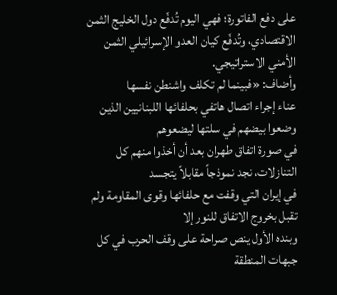على دفع الفاتورة؛ فهي اليوم تُدفّع دول الخليج الثمن
الاقتصادي، وتُدفّع كيان العدو الإسرائيلي الثمن الأمني الاستراتيجي.
وأضاف: «فبينما لم تكلف واشنطن نفسها
عناء إجراء اتصال هاتفي بحلفائها اللبنانيين الذين وضعوا بيضهم في سلتها ليضعوهم
في صورة اتفاق طهران بعد أن أخذوا منهم كل التنازلات، نجد نموذجاً مقابلاً يتجسد
في إيران التي وقفت مع حلفائها وقوى المقاومة ولم تقبل بخروج الاتفاق للنور إلا
وبنده الأول ينص صراحة على وقف الحرب في كل جبهات المنطقة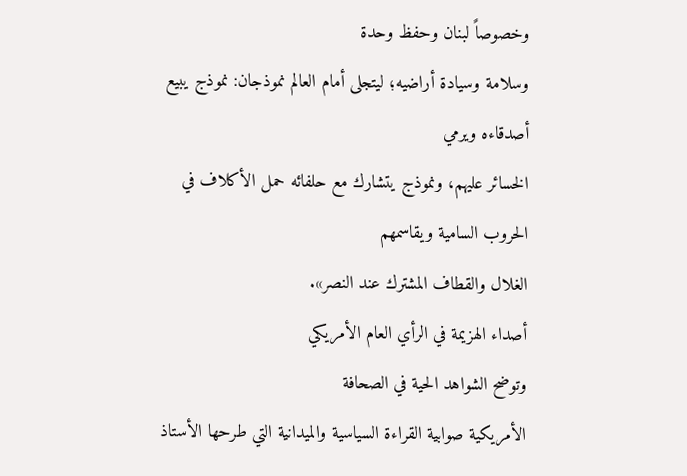وخصوصاً لبنان وحفظ وحدة
وسلامة وسيادة أراضيه؛ ليتجلى أمام العالم نموذجان: نموذج يبيع أصدقاءه ويرمي
الخسائر عليهم، ونموذج يتشارك مع حلفائه حمل الأكلاف في الحروب السامية ويقاسمهم
الغلال والقطاف المشترك عند النصر».
أصداء الهزيمة في الرأي العام الأمريكي
وتوضح الشواهد الحية في الصحافة
الأمريكية صوابية القراءة السياسية والميدانية التي طرحها الأستاذ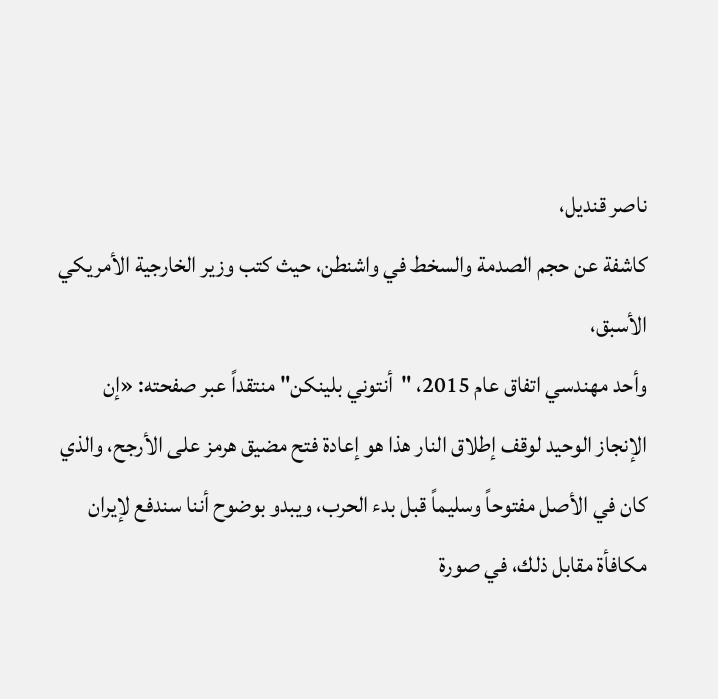ناصر قنديل،
كاشفة عن حجم الصدمة والسخط في واشنطن، حيث كتب وزير الخارجية الأمريكي الأسبق،
وأحد مهندسي اتفاق عام 2015، "أنتوني بلينكن" منتقداً عبر صفحته: «إن
الإنجاز الوحيد لوقف إطلاق النار هذا هو إعادة فتح مضيق هرمز على الأرجح، والذي
كان في الأصل مفتوحاً وسليماً قبل بدء الحرب، ويبدو بوضوح أننا سندفع لإيران
مكافأة مقابل ذلك، في صورة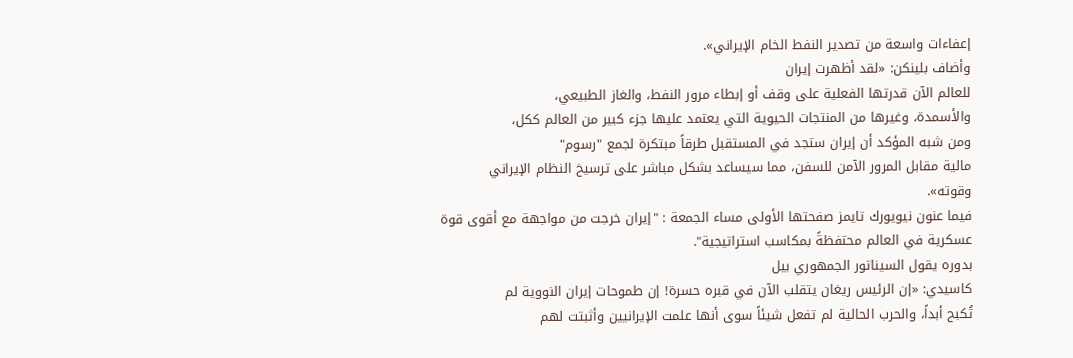إعفاءات واسعة من تصدير النفط الخام الإيراني».
وأضاف بلينكن: «لقد أظهرت إيران
للعالم الآن قدرتها الفعلية على وقف أو إبطاء مرور النفط، والغاز الطبيعي،
والأسمدة، وغيرها من المنتجات الحيوية التي يعتمد عليها جزء كبير من العالم ككل،
ومن شبه المؤكد أن إيران ستجد في المستقبل طرقاً مبتكرة لجمع "رسوم"
مالية مقابل المرور الآمن للسفن، مما سيساعد بشكل مباشر على ترسيخ النظام الإيراني
وقوته».
فيما عنون نيويورك تايمز صفحتها الأولى مساء الجمعة : "إيران خرجت من مواجهة مع أقوى قوة عسكرية في العالم محتفظةً بمكاسب استراتيجية".
بدوره يقول السيناتور الجمهوري بيل
كاسيدي: «إن الرئيس ريغان يتقلب الآن في قبره حسرة! إن طموحات إيران النووية لم
تُكبح أبداً، والحرب الحالية لم تفعل شيئاً سوى أنها علمت الإيرانيين وأثبتت لهم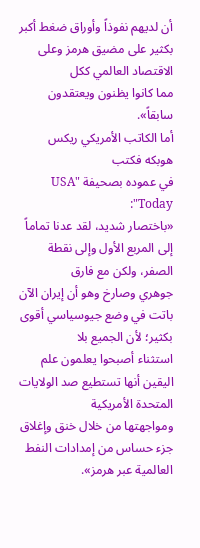أن لديهم نفوذاً وأوراق ضغط أكبر بكثير على مضيق هرمز وعلى الاقتصاد العالمي ككل
مما كانوا يظنون ويعتقدون سابقاً».
أما الكاتب الأمريكي ريكس هوبكه فكتب
في عموده بصحيفة "USA Today":
«باختصار شديد، لقد عدنا تماماً إلى المربع الأول وإلى نقطة الصفر، ولكن مع فارق
جوهري وصارخ وهو أن إيران الآن باتت في وضع جيوسياسي أقوى بكثير؛ لأن الجميع بلا
استثناء أصبحوا يعلمون علم اليقين أنها تستطيع صد الولايات المتحدة الأمريكية
ومواجهتها من خلال خنق وإغلاق جزء حساس من إمدادات النفط العالمية عبر هرمز».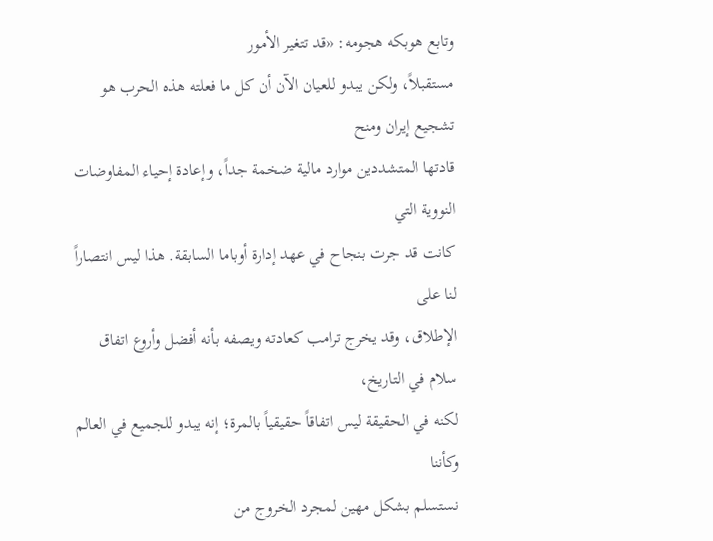وتابع هوبكه هجومه: «قد تتغير الأمور
مستقبلاً، ولكن يبدو للعيان الآن أن كل ما فعلته هذه الحرب هو تشجيع إيران ومنح
قادتها المتشددين موارد مالية ضخمة جداً، وإعادة إحياء المفاوضات النووية التي
كانت قد جرت بنجاح في عهد إدارة أوباما السابقة. هذا ليس انتصاراً لنا على
الإطلاق، وقد يخرج ترامب كعادته ويصفه بأنه أفضل وأروع اتفاق سلام في التاريخ،
لكنه في الحقيقة ليس اتفاقاً حقيقياً بالمرة؛ إنه يبدو للجميع في العالم وكأننا
نستسلم بشكل مهين لمجرد الخروج من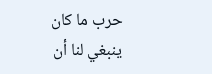حرب ما كان ينبغي لنا أن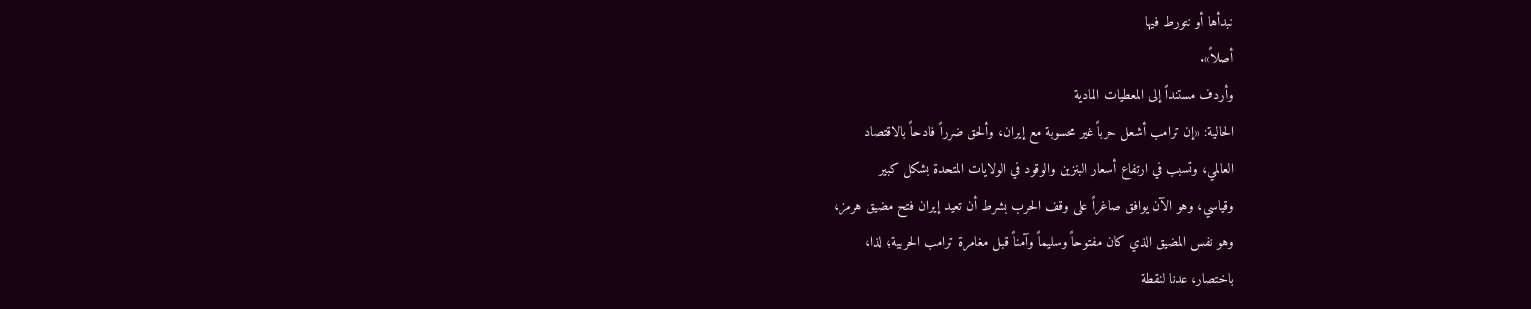نبدأها أو نتورط فيها
أصلاً».
وأردف مستنداً إلى المعطيات المادية
الحالية: «إن ترامب أشعل حرباً غير محسوبة مع إيران، وألحق ضرراً فادحاً بالاقتصاد
العالمي، وتسبب في ارتفاع أسعار البنزين والوقود في الولايات المتحدة بشكل كبير
وقياسي، وهو الآن يوافق صاغراً على وقف الحرب بشرط أن تعيد إيران فتح مضيق هرمز،
وهو نفس المضيق الذي كان مفتوحاً وسليماً وآمناً قبل مغامرة ترامب الحربية؛ لذا،
باختصار، عدنا لنقطة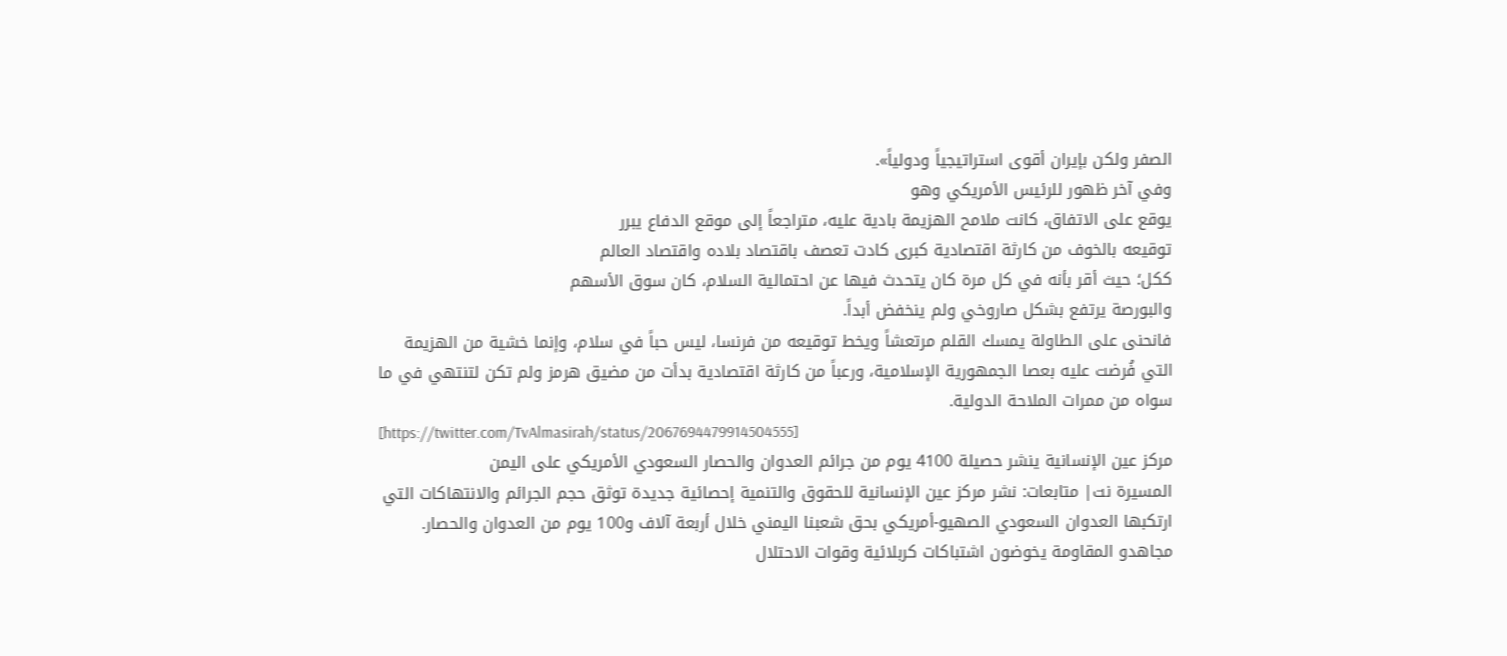الصفر ولكن بإيران أقوى استراتيجياً ودولياً».
وفي آخر ظهور للرئيس الأمريكي وهو
يوقع على الاتفاق، كانت ملامح الهزيمة بادية عليه، متراجعاً إلى موقع الدفاع يبرر
توقيعه بالخوف من كارثة اقتصادية كبرى كادت تعصف باقتصاد بلاده واقتصاد العالم
ككل؛ حيث أقر بأنه في كل مرة كان يتحدث فيها عن احتمالية السلام، كان سوق الأسهم
والبورصة يرتفع بشكل صاروخي ولم ينخفض أبداً.
فانحنى على الطاولة يمسك القلم مرتعشاً ويخط توقيعه من فرنسا، ليس حباً في سلام، وإنما خشية من الهزيمة التي فُرضت عليه بعصا الجمهورية الإسلامية، ورعباً من كارثة اقتصادية بدأت من مضيق هرمز ولم تكن لتنتهي في ما سواه من ممرات الملاحة الدولية.
[https://twitter.com/TvAlmasirah/status/2067694479914504555]
مركز عين الإنسانية ينشر حصيلة 4100 يوم من جرائم العدوان والحصار السعودي الأمريكي على اليمن
المسيرة نت| متابعات: نشر مركز عين الإنسانية للحقوق والتنمية إحصائية جديدة توثق حجم الجرائم والانتهاكات التي ارتكبها العدوان السعودي الصهيو-أمريكي بحق شعبنا اليمني خلال أربعة آلاف و100 يوم من العدوان والحصار.
مجاهدو المقاومة يخوضون اشتباكات كربلائية وقوات الاحتلال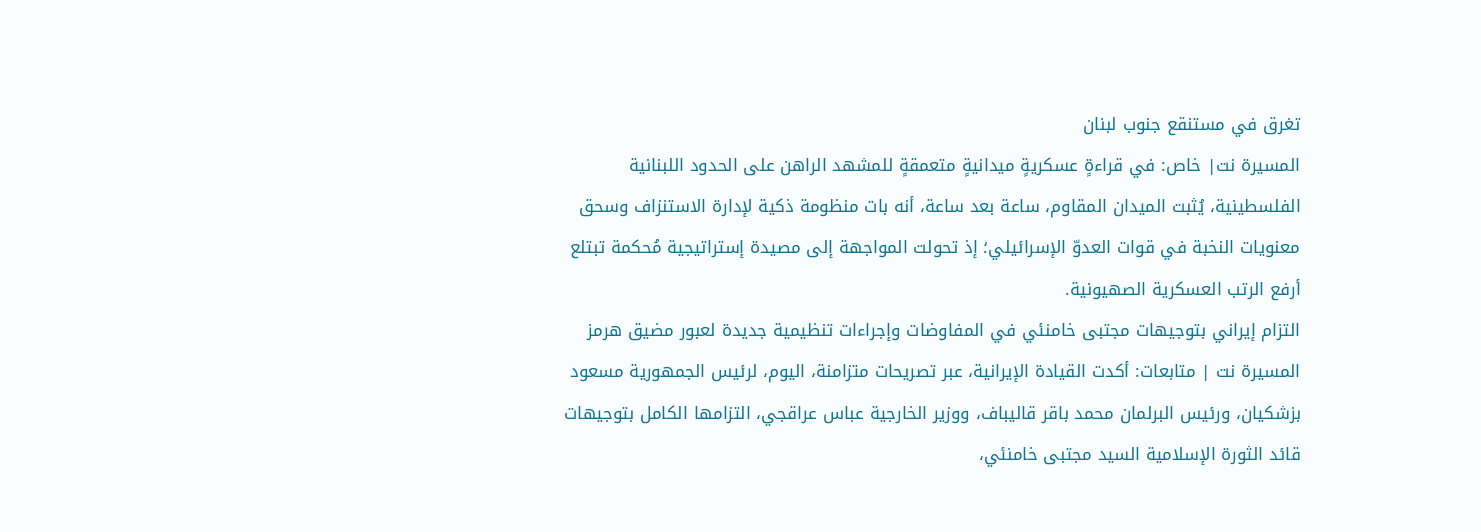تغرق في مستنقع جنوب لبنان
المسيرة نت| خاص: في قراءةٍ عسكريةٍ ميدانيةٍ متعمقةٍ للمشهد الراهن على الحدود اللبنانية الفلسطينية، يُثبت الميدان المقاوم، ساعة بعد ساعة، أنه بات منظومة ذكية لإدارة الاستنزاف وسحق معنويات النخبة في قوات العدوّ الإسرائيلي؛ إذ تحولت المواجهة إلى مصيدة إستراتيجية مُحكمة تبتلع أرفع الرتب العسكرية الصهيونية.
التزام إيراني بتوجيهات مجتبى خامنئي في المفاوضات وإجراءات تنظيمية جديدة لعبور مضيق هرمز
المسيرة نت | متابعات: أكدت القيادة الإيرانية، عبر تصريحات متزامنة، اليوم، لرئيس الجمهورية مسعود بزشكيان، ورئيس البرلمان محمد باقر قاليباف، ووزير الخارجية عباس عراقجي، التزامها الكامل بتوجيهات قائد الثورة الإسلامية السيد مجتبى خامنئي،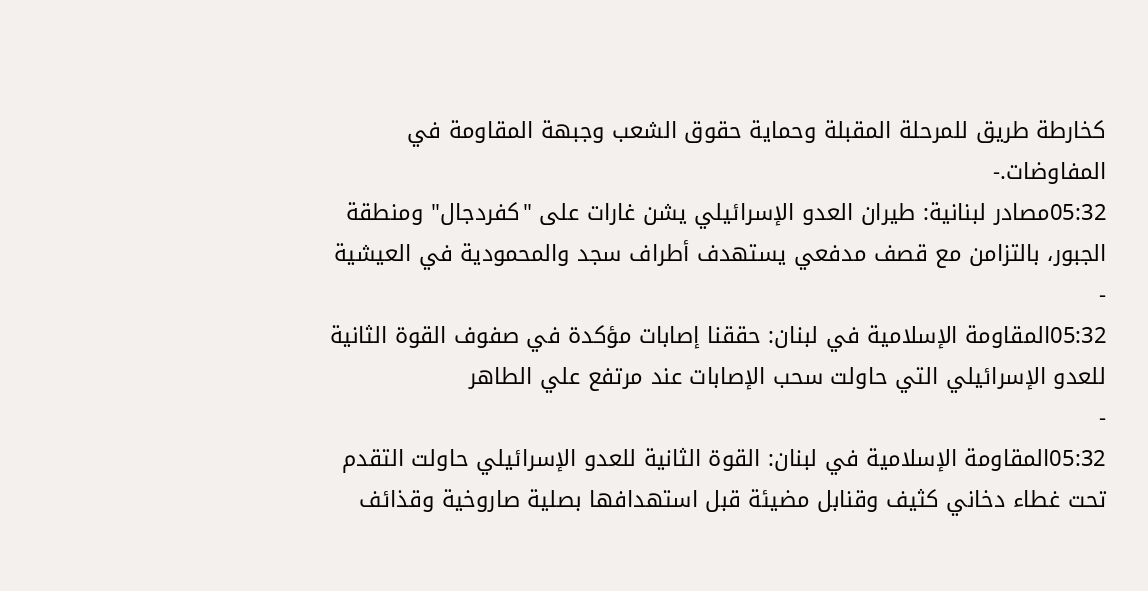كخارطة طريق للمرحلة المقبلة وحماية حقوق الشعب وجبهة المقاومة في المفاوضات.-
05:32مصادر لبنانية: طيران العدو الإسرائيلي يشن غارات على "كفردجال" ومنطقة الجبور، بالتزامن مع قصف مدفعي يستهدف أطراف سجد والمحمودية في العيشية
-
05:32المقاومة الإسلامية في لبنان: حققنا إصابات مؤكدة في صفوف القوة الثانية للعدو الإسرائيلي التي حاولت سحب الإصابات عند مرتفع علي الطاهر
-
05:32المقاومة الإسلامية في لبنان: القوة الثانية للعدو الإسرائيلي حاولت التقدم تحت غطاء دخاني كثيف وقنابل مضيئة قبل استهدافها بصلية صاروخية وقذائف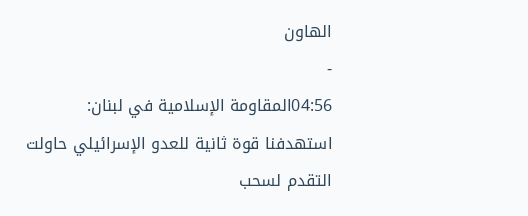الهاون
-
04:56المقاومة الإسلامية في لبنان: استهدفنا قوة ثانية للعدو الإسرائيلي حاولت التقدم لسحب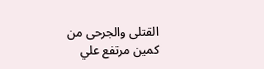القتلى والجرحى من كمين مرتفع علي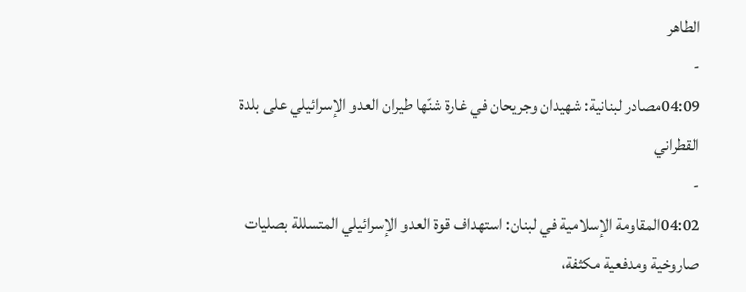الطاهر
-
04:09مصادر لبنانية: شهيدان وجريحان في غارة شنّها طيران العدو الإسرائيلي على بلدة القطراني
-
04:02المقاومة الإسلامية في لبنان: استهداف قوة العدو الإسرائيلي المتسللة بصليات صاروخية ومدفعية مكثفة،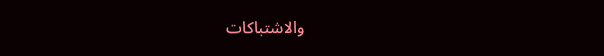والاشتباكات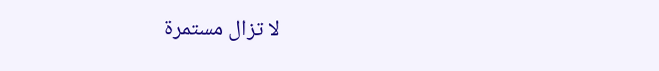لا تزال مستمرة